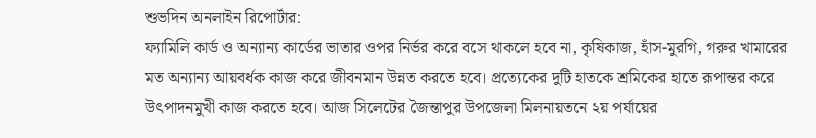শুভদিন অনলাইন রিপোর্টার:
ফ্যামিলি কার্ড ও অন্যান্য কার্ডের ভাতার ওপর নির্ভর করে বসে থাকলে হবে না, কৃষিকাজ, হাঁস-মুরগি, গরুর খামারের মত অন্যান্য আয়বর্ধক কাজ করে জীবনমান উন্নত করতে হবে। প্রত্যেকের দুটি হাতকে শ্রমিকের হাতে রূপান্তর করে উৎপাদনমুখী কাজ করতে হবে। আজ সিলেটের জৈন্তাপুর উপজেলা মিলনায়তনে ২য় পর্যায়ের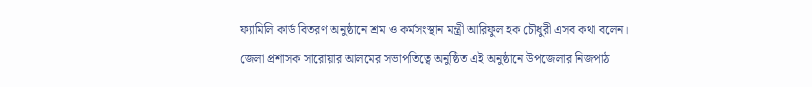ফ্যামিলি কার্ড বিতরণ অনুষ্ঠানে শ্রম ও কর্মসংস্থান মন্ত্রী আরিফুল হক চৌধুরী এসব কথা বলেন।
জেলা প্রশাসক সারোয়ার আলমের সভাপতিত্বে অনুষ্ঠিত এই অনুষ্ঠানে উপজেলার নিজপাঠ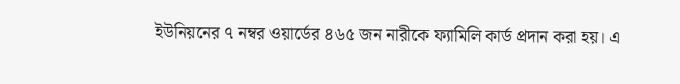ইউনিয়নের ৭ নম্বর ওয়ার্ডের ৪৬৫ জন নারীকে ফ্যামিলি কার্ড প্রদান করা হয়। এ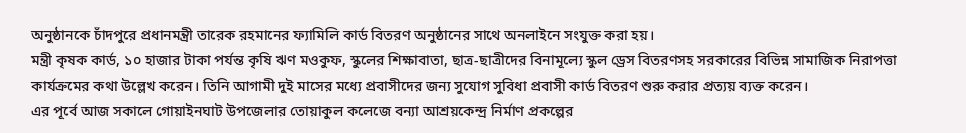অনুষ্ঠানকে চাঁদপুরে প্রধানমন্ত্রী তারেক রহমানের ফ্যামিলি কার্ড বিতরণ অনুষ্ঠানের সাথে অনলাইনে সংযুক্ত করা হয়।
মন্ত্রী কৃষক কার্ড, ১০ হাজার টাকা পর্যন্ত কৃষি ঋণ মওকুফ, স্কুলের শিক্ষাবাতা, ছাত্র-ছাত্রীদের বিনামূল্যে স্কুল ড্রেস বিতরণসহ সরকারের বিভিন্ন সামাজিক নিরাপত্তা কার্যক্রমের কথা উল্লেখ করেন। তিনি আগামী দুই মাসের মধ্যে প্রবাসীদের জন্য সুযোগ সুবিধা প্রবাসী কার্ড বিতরণ শুরু করার প্রত্যয় ব্যক্ত করেন।
এর পূর্বে আজ সকালে গোয়াইনঘাট উপজেলার তোয়াকুল কলেজে বন্যা আশ্রয়কেন্দ্র নির্মাণ প্রকল্পের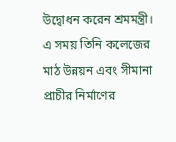উদ্বোধন করেন শ্রমমন্ত্রী। এ সময় তিনি কলেজের মাঠ উন্নয়ন এবং সীমানা প্রাচীর নির্মাণের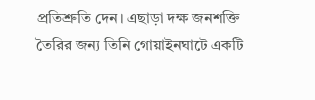প্রতিশ্রুতি দেন। এছাড়া দক্ষ জনশক্তি তৈরির জন্য তিনি গোয়াইনঘাটে একটি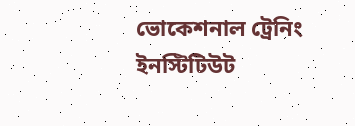ভোকেশনাল ট্রেনিং ইনস্টিটিউট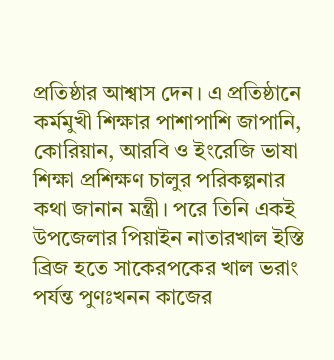প্রতিষ্ঠার আশ্বাস দেন। এ প্রতিষ্ঠানে কর্মমুখী শিক্ষার পাশাপাশি জাপানি, কোরিয়ান, আরবি ও ইংরেজি ভাষা শিক্ষা প্রশিক্ষণ চালুর পরিকল্পনার কথা জানান মন্ত্রী। পরে তিনি একই উপজেলার পিয়াইন নাতারখাল ইস্তি ব্রিজ হতে সাকেরপকের খাল ভরাং পর্যন্ত পুণঃখনন কাজের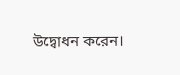উদ্বোধন করেন।